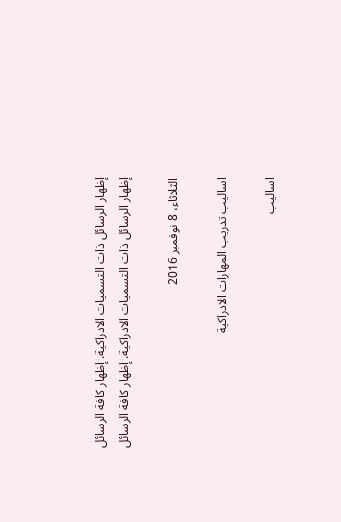إظهار الرسائل ذات التسميات الادراكية. إظهار كافة الرسائل
إظهار الرسائل ذات التسميات الادراكية. إظهار كافة الرسائل

الثلاثاء، 8 نوفمبر 2016

اساليب تدريب المهارات الادراكية

اساليب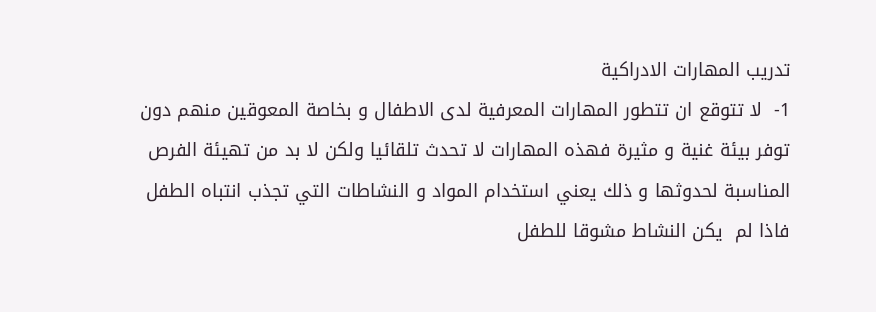تدريب المهارات الادراكية
1-  لا تتوقع ان تتطور المهارات المعرفية لدى الاطفال و بخاصة المعوقين منهم دون توفر بيئة غنية و مثيرة فهذه المهارات لا تحدث تلقائيا ولكن لا بد من تهيئة الفرص المناسبة لحدوثها و ذلك يعني استخدام المواد و النشاطات التي تجذب انتباه الطفل فاذا لم  يكن النشاط مشوقا للطفل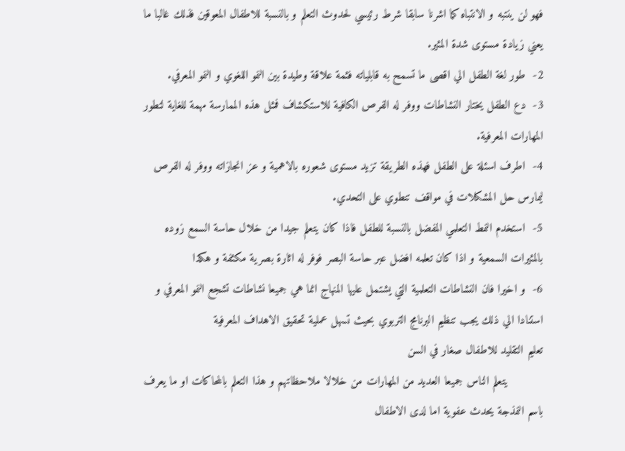فهو لن ينتبه و الانتباه كما اشرنا سابقا شرط رئيسي لحدوث التعلم و بالنسبة للاطفال المعوقين فذلك غالبا ما يعني زيادة مستوى شدة المثير.
2-  طور لغة الطفل الي اقصى ما تسمح به قابلياته فثمة علاقة وطيدة بين النمو اللغوي و النمو المعرفي.
3-  دع الطفل يختار النشاطات ووفر له الفرص الكافية للاستكشاف فمثل هذه الممارسة مهمة للغاية لتطور المهارات المعرفية.
4-  اطرف اسئلة على الطفل فهذه الطريقة تزيد مستوى شعوره بالاهمية و عز انجازاته ووفر له الفرص ليمارس حل المشكلات في مواقف تنطوي على التحدي.
5-  استخدم النمط التعلمي المفضل بالنسبة للطفل فاذا كان يتعلم جيدا من خلال حاسة السمع زوده بالمثيرات السمعية و اذا كان تعلمه افضل عبر حاسة البصر فوفر له اثارة بصرية مكثفة و هكذا
6-  و اخيرا فان النشاطات التعلمية التي يشتمل عليها المنهاج انما هي جميعا نشاطات تشجع النمو المعرفي و استنادا الي ذلك يجب تنظيم البرنامج التربوي بحيث تسهل عملية تحقيق الاهداف المعرفية
تعليم التقليد للاطفال صغار في السن
          يتعلم الناس جميعا العديد من المهارات من خلالا ملاحظاتهم و هذا التعلم بالمحاكات او ما يعرف باسم النمذجة يحدث عفوية اما لدى الاطفال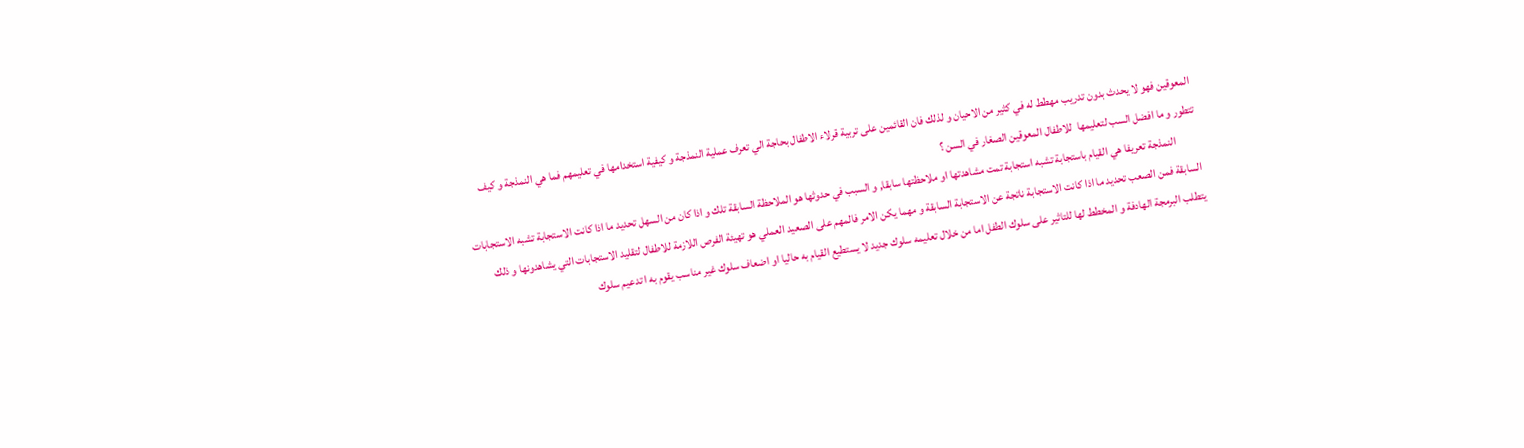المعوقين فهو لا يحدث بدون تدريب مهطط له في كثير من الاحيان و لذلك فان القائمين على تربية قرلاء الاطفال بحاجة الي تعرف عملية النمذجة و كيفية استخدامها في تعليمهم فما هي النمذجة و كيف تتطور و ما افضل السب لتعليمها  للاطفال المعوقين الصغار في السن ؟
          النمذجة تعريفا هي القيام باستجابة تشبه استجابة تمت مشاهدتها او ملاحظتها سابقا, و السبب في حدوثها هو الملاحظة السابقة تلك و اذا كان من السهل تحديد ما اذا كانت الاستجابة تشبه الاستجابات السابقة فمن الصعب تحديد ما اذا كانت الاستجابة ناتجة عن الاستجابة السابقة و مهما يكن الامر فالمهم على الصعيد العملي هو تهيئة الفرص اللازمة للاطفال لتقليد الاستجابات التي يشاهدونها و ذلك يتطلب البرمجة الهادفة و المخطط لها للتاثير على سلوك الطفل اما من خلال تعليمه سلوك جديد لا يستطيع القيام به حاليا او اضعاف سلوك غير مناسب يقوم به ا تدعيم سلوك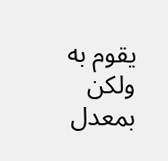يقوم به ولكن بمعدل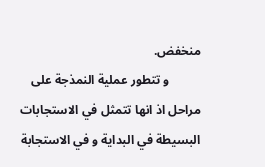منخفض.
          و تتطور عملية النمذجة على مراحل اذ انها تتمثل في الاستجابات البسيطة في البداية و في الاستجابة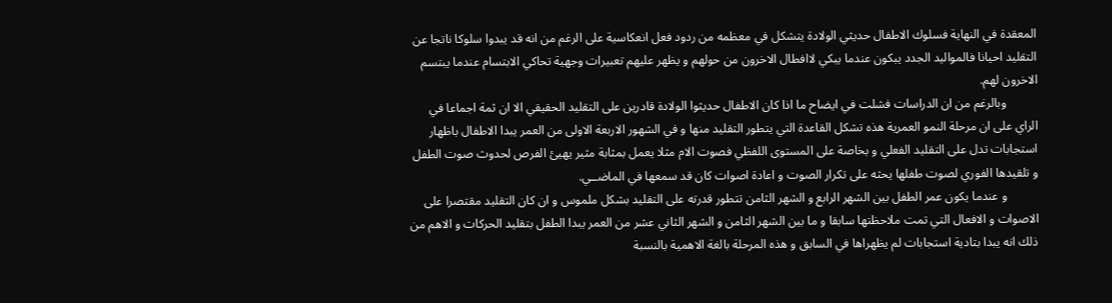المعقدة في النهاية فسلوك الاطفال حديثي الولادة يتشكل في معظمه من ردود فعل انعكاسية على الرغم من انه قد يبدوا سلوكا ناتجا عن التقليد احيانا فالمواليد الجدد يبكون عندما يبكي لاافطال الاخرون من حولهم و يظهر عليهم تعبيرات وجهية تحاكي الابتسام عندما يبتسم الاخرون لهم.
          وبالرغم من ان الدراسات فشلت في ايضاح ما اذا كان الاطفال حديثوا الولادة قادرين على التقليد الحقيقي الا ان ثمة اجماعا في الراي على ان مرحلة النمو العمرية هذه تشكل القاعدة التي يتطور التقليد منها و في الشهور الاربعة الاولى من العمر يبدا الاطفال باظهار استجابات تدل على التقليد الفعلي و بخاصة على المستوى اللفظي فصوت الام مثلا يعمل بمثابة مثير يهيئ الفرص لحدوث صوت الطفل و تلقيدها الفوري لصوت طفلها يحثه على تكرار الصوت و اعادة اصوات كان قد سمعها في الماضــي.
          و عندما يكون عمر الطفل بين الشهر الرابع و الشهر الثامن تتطور قدرته على التقليد بشكل ملموس و ان كان التقليد مقتصرا على الاصوات و الافعال التي تمت ملاحظتها سابقا و ما بين الشهر الثامن و الشهر الثاني عشر من العمر يبدا الطفل بتقليد الحركات و الاهم من ذلك انه يبدا بتادية استجابات لم يظهراها في السابق و هذه المرحلة بالغة الاهمية بالنسبة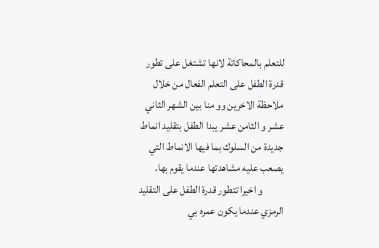للتعلم بالمحاكاتة لانها تشتغل على تطور قدرة الطفل على التعلم الفعال من خلال ملاحظة الاخرين وو منا بين الشهر الثاني عشر و الثامن عشر يبدا الطفل بتقليد انماط جديدة من السلوك بما فيها الانماط التي يصعب عليه مشاهدتها عندما يقوم بها.
          و اخيرا تتطور قدرة الطفل على التقليد الرمزي عندما يكون عمره بي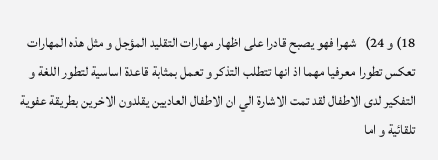18) و 24)   شهرا فهو يصبح قادرا على اظهار مهارات التقليد المؤجل و مثل هذه المهارات تعكس تطورا معرفيا مهما اذ انها تتطلب التذكر و تعمل بمثابة قاعدة اساسية لتطور اللغة و التفكير لدى الاطفال لقد تمت الاشارة الي ان الاطفال العاديين يقلدون الاخرين بطريقة عفوية تلقائية و اما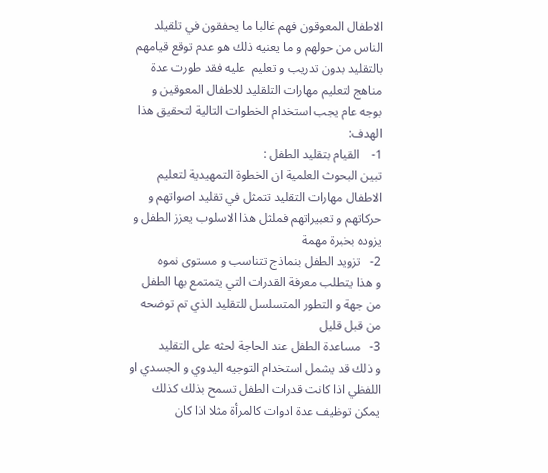الاطفال المعوقون فهم غالبا ما يحفقون في تلقيلد الناس من حولهم و ما يعنيه ذلك هو عدم توقع قيامهم بالتقليد بدون تدريب و تعليم  عليه فقد طورت عدة مناهج لتعليم مهارات التلقليد للاطفال المعوقين و بوجه عام يجب استخدام الخطوات التالية لتحقيق هذا الهدف:
1-    القيام بتقليد الطفل :
تبين البحوث العلمية ان الخطوة التمهيدية لتعليم الاطفال مهارات التقليد تتمثل في تقليد اصواتهم و حركاتهم و تعبيراتهم فملثل هذا الاسلوب يعزز الطفل و يزوده بخبرة مهمة
2-   تزويد الطفل بنماذج تتناسب و مستوى نموه
و هذا يتطلب معرفة القدرات التي يتمتمع بها الطفل من جهة و التطور المتسلسل للتقليد الذي تم توضحه من قبل قليل
3-   مساعدة الطفل عند الحاجة لحثه على التقليد
و ذلك قد يشمل استخدام التوجيه اليدوي و الجسدي او اللفظي اذا كانت قدرات الطفل تسمح بذلك كذلك يمكن توظيف عدة ادوات كالمرأة مثلا اذا كان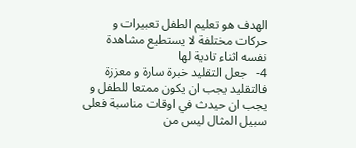الهدف هو تعليم الطفل تعبيرات و حركات مختلفة لا يستطيع مشاهدة نفسه اثناء تادية لها
4-   جعل التقليد خبرة سارة و معززة
فالتقليد يجب ان يكون ممتعا للطفل و يجب ان حيدث في اوقات مناسبة فعلى سبيل المثال ليس من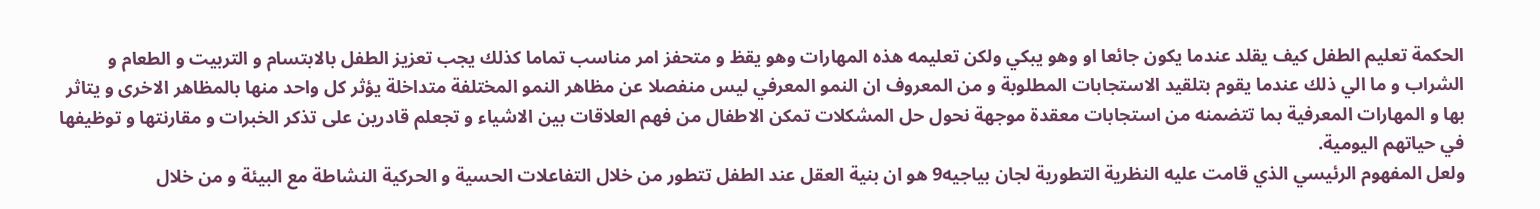الحكمة تعليم الطفل كيف يقلد عندما يكون جائعا او وهو يبكي ولكن تعليمه هذه المهارات وهو يقظ و متحفز امر مناسب تماما كذلك يجب تعزيز الطفل بالابتسام و التربيت و الطعام و الشراب و ما الي ذلك عندما يقوم بتلقيد الاستجابات المطلوبة و من المعروف ان النمو المعرفي ليس منفصلا عن مظاهر النمو المختلفة متداخلة يؤثر كل واحد منها بالمظاهر الاخرى و يتاثر بها و المهارات المعرفية بما تتضمنه من استجابات معقدة موجهة نحول حل المشكلات تمكن الاطفال من فهم العلاقات بين الاشياء و تجعلم قادرين على تذكر الخبرات و مقارنتها و توظيفها في حياتهم اليومية.
ولعل المفهوم الرئيسي الذي قامت عليه النظرية التطورية لجان بياجيه9 هو ان بنية العقل عند الطفل تتطور من خلال التفاعلات الحسية و الحركية النشاطة مع البيئة و من خلال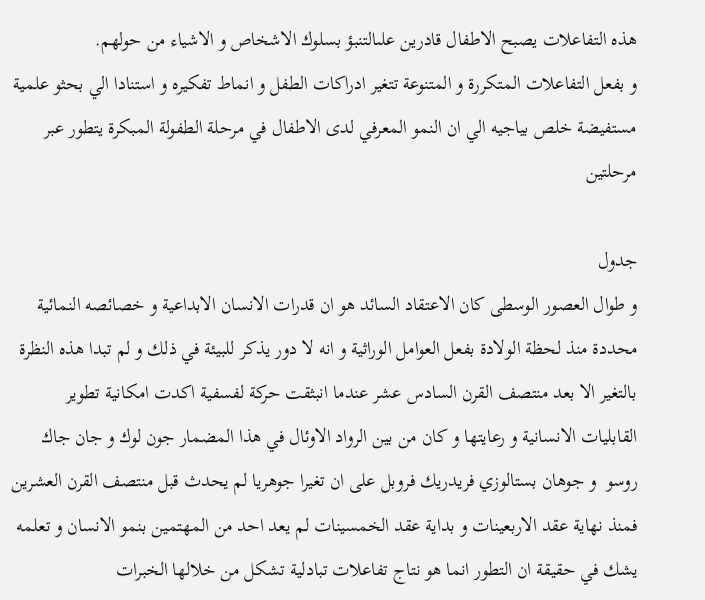هذه التفاعلات يصبح الاطفال قادرين علىالتنبؤ بسلوك الاشخاص و الاشياء من حولهم.
و بفعل التفاعلات المتكررة و المتنوعة تتغير ادراكات الطفل و انماط تفكيره و استنادا الي بحثو علمية مستفيضة خلص بياجيه الي ان النمو المعرفي لدى الاطفال في مرحلة الطفولة المبكرة يتطور عبر مرحلتين

جدول
و طوال العصور الوسطى كان الاعتقاد السائد هو ان قدرات الانسان الابداعية و خصائصه النمائية محددة منذ لحظة الولادة بفعل العوامل الوراثية و انه لا دور يذكر للبيئة في ذلك و لم تبدا هذه النظرة بالتغير الا بعد منتصف القرن السادس عشر عندما انبثقت حركة لفسفية اكدت امكانية تطوير القابليات الانسانية و رعايتها و كان من بين الرواد الاوئال في هذا المضمار جون لوك و جان جاك روسو  و جوهان بستالوزي فريدريك فروبل على ان تغيرا جوهريا لم يحدث قبل منتصف القرن العشرين فمنذ نهاية عقد الاربعينات و بداية عقد الخمسينات لم يعد احد من المهتمين بنمو الانسان و تعلمه يشك في حقيقة ان التطور انما هو نتاج تفاعلات تبادلية تشكل من خلالها الخبرات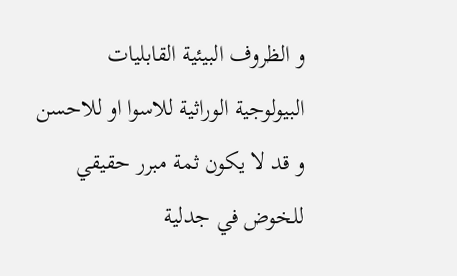و الظروف البيئية القابليات البيولوجية الوراثية للاسوا او للاحسن و قد لا يكون ثمة مبرر حقيقي للخوض في جدلية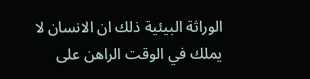الوراثة البيئية ذلك ان الانسان لا يملك في الوقت الراهن على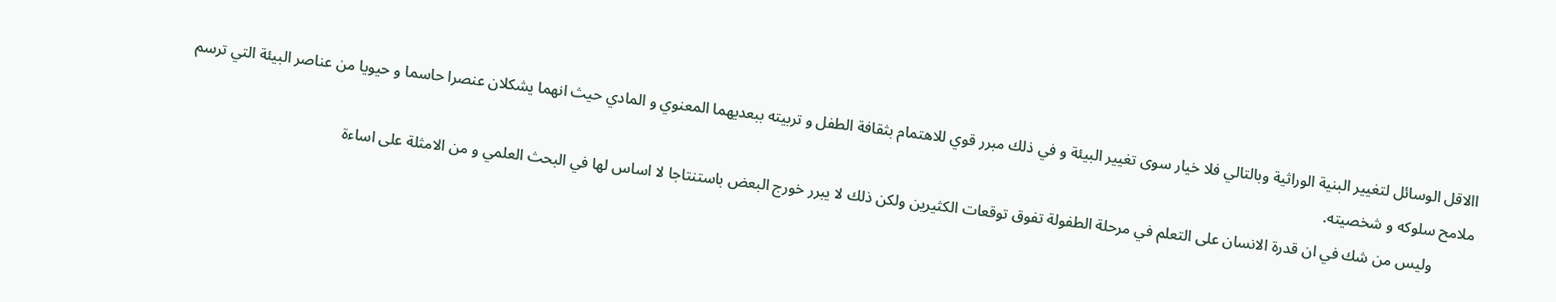االاقل الوسائل لتغيير البنية الوراثية وبالتالي فلا خيار سوى تغيير البيئة و في ذلك مبرر قوي للاهتمام بثقافة الطفل و تربيته ببعديهما المعنوي و المادي حيث انهما يشكلان عنصرا حاسما و حيويا من عناصر البيئة التي ترسم ملامح سلوكه و شخصيته.
          وليس من شك في ان قدرة الانسان على التعلم في مرحلة الطفولة تفوق توقعات الكثيرين ولكن ذلك لا يبرر خورج البعض باستنتاجا لا اساس لها في البحث العلمي و من الامثلة على اساءة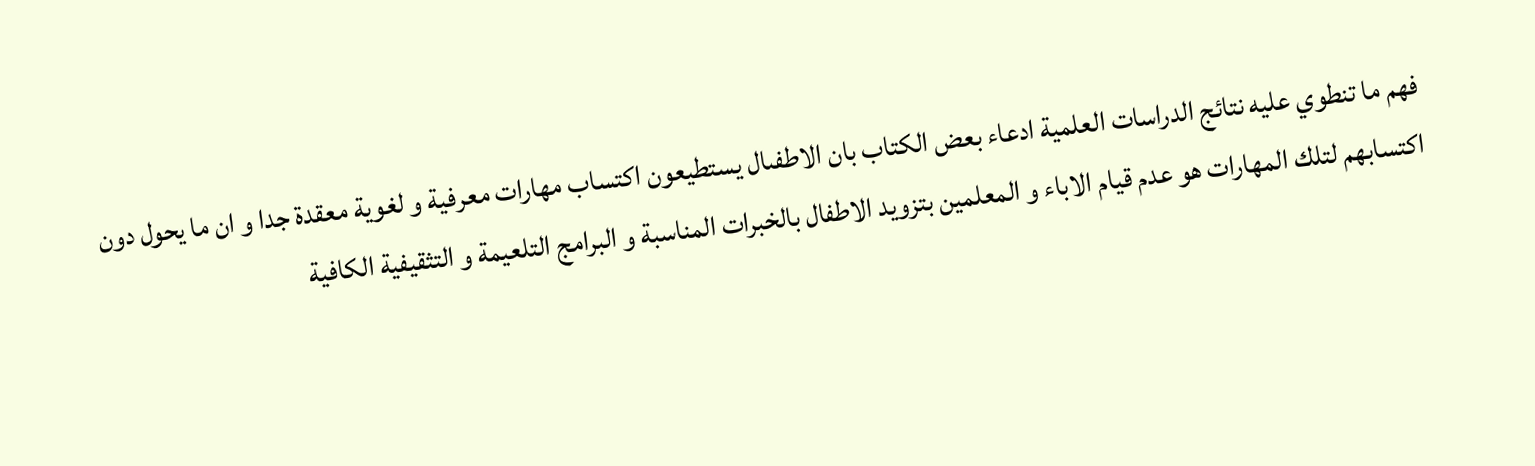فهم ما تنطوي عليه نتائج الدراسات العلمية ادعاء بعض الكتاب بان الاطفىال يستطيعون اكتساب مهارات معرفية و لغوية معقدة جدا و ان ما يحول دون اكتسابهم لتلك المهارات هو عدم قيام الاباء و المعلمين بتزويد الاطفال بالخبرات المناسبة و البرامج التلعيمة و التثقيفية الكافية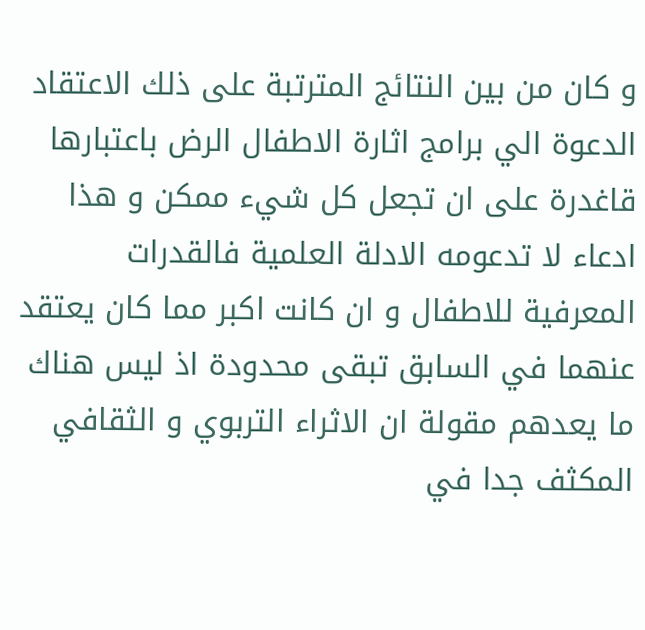و كان من بين النتائج المترتبة على ذلك الاعتقاد الدعوة الي برامج اثارة الاطفال الرض باعتبارها قاغدرة على ان تجعل كل شيء ممكن و هذا ادعاء لا تدعومه الادلة العلمية فالقدرات المعرفية للاطفال و ان كانت اكبر مما كان يعتقد عنهما في السابق تبقى محدودة اذ ليس هناك ما يعدهم مقولة ان الاثراء التربوي و الثقافي المكثف جدا في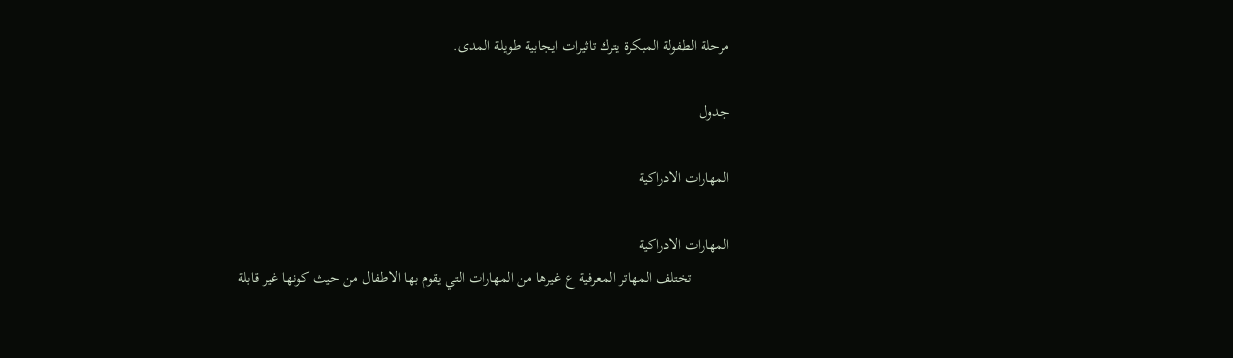مرحلة الطفولة المبكرة يترك تاثيرات ايجابية طويلة المدى.

جدول

المهارات الادراكية

المهارات الادراكية
          تختلف المهاتر المعرفية ع غيرها من المهارات التي يقوم بها الاطفال من حيث كونها غير قابلة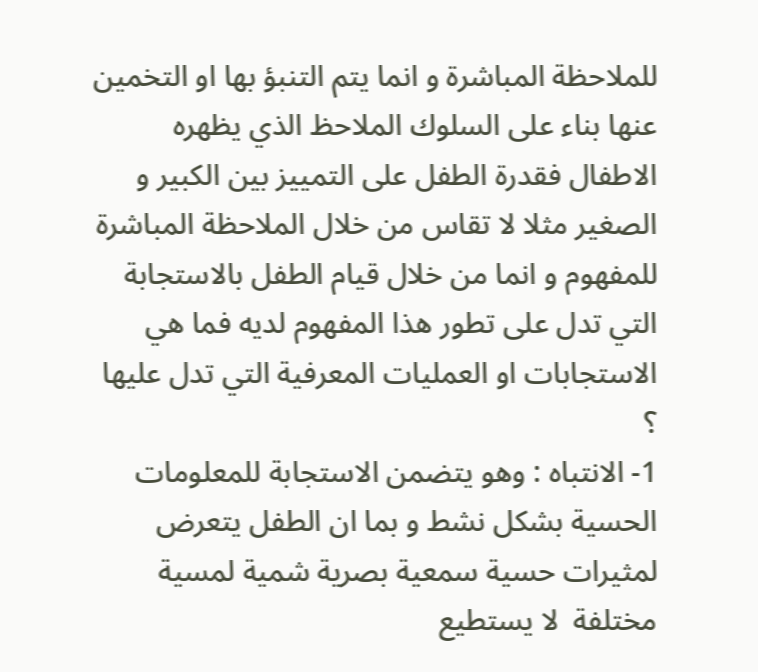للملاحظة المباشرة و انما يتم التنبؤ بها او التخمين عنها بناء على السلوك الملاحظ الذي يظهره الاطفال فقدرة الطفل على التمييز بين الكبير و الصغير مثلا لا تقاس من خلال الملاحظة المباشرة للمفهوم و انما من خلال قيام الطفل بالاستجابة التي تدل على تطور هذا المفهوم لديه فما هي الاستجابات او العمليات المعرفية التي تدل عليها ؟
1- الانتباه : وهو يتضمن الاستجابة للمعلومات الحسية بشكل نشط و بما ان الطفل يتعرض لمثيرات حسية سمعية بصرية شمية لمسية  مختلفة  لا يستطيع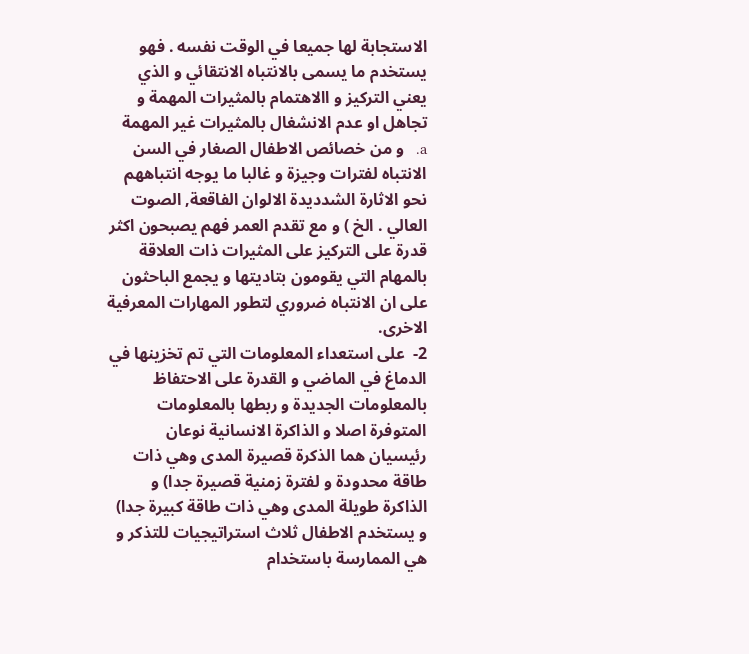الاستجابة لها جميعا في الوقت نفسه . فهو يستخدم ما يسمى بالانتباه الانتقائي و الذي يعني التركيز و االاهتمام بالمثيرات المهمة و تجاهل او عدم الانشغال بالمثيرات غير المهمة
a.   و من خصائص الاطفال الصغار في السن الانتباه لفترات وجيزة و غالبا ما يوجه انتباههم نحو الاثارة الشدديدة الالوان الفاقعة, الصوت العالي . الخ ) و مع تقدم العمر فهم يصبحون اكثر قدرة على التركيز على المثيرات ذات العلاقة بالمهام التي يقومون بتاديتها و يجمع الباحثون على ان الانتباه ضروري لتطور المهارات المعرفية الاخرى.
2-  على استعداء المعلومات التي تم تخزينها في الدماغ في الماضي و القدرة على الاحتفاظ بالمعلومات الجديدة و ربطها بالمعلومات المتوفرة اصلا و الذاكرة الانسانية نوعان رئيسيان هما الذكرة قصيرة المدى وهي ذات طاقة محدودة و لفترة زمنية قصيرة جدا) و الذاكرة طويلة المدى وهي ذات طاقة كبيرة جدا) و يستخدم الاطفال ثلاث استراتيجيات للتذكر و هي الممارسة باستخدام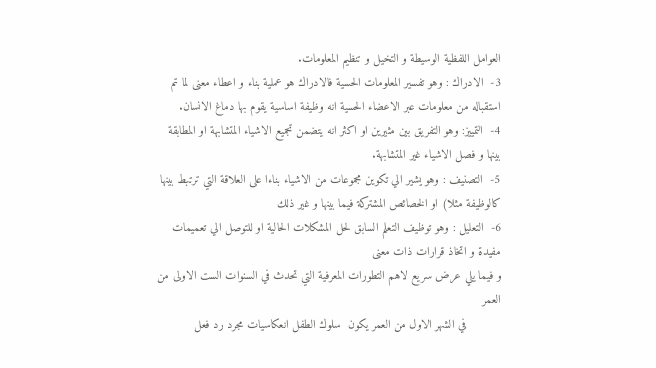العوامل اللفظية الوسيطة و التخيل و تنظيم المعلومات.
3-  الادراك : وهو تفسير المعلومات الحسية فالادراك هو عملية بناء و اعطاء معنى لما تم استقباله من معلومات عبر الاعضاء الحسية انه وظيفة اساسية يقوم بها دماغ الانسان.
4-  التمييز: وهو التفريق بين مثيرين او اكثر انه يتضمن تجميع الاشياء المتشابهة او المطابقة بينها و فصل الاشياء غير المتشابهة.
5-  التصنيف : وهو يشير الي تكوين مجموعات من الاشياء بناءا على العلاقة التي ترتبط بينها كالوظيفة مثلا) او الخصائص المشتركة فيما بينها و غير ذلك
6-  التعليل : وهو توظيف التعلم السابق لحل المشكلات الحالية او للتوصل الي تعميمات مفيدة و اتخاذ قرارات ذات معنى
و فيما يلي عرض سريع لاهم التطورات المعرفية التي تحدث في السنوات الست الاولى من العمر
          في الشهر الاول من العمر يكون  سلوك الطفل انعكاسيات مجرد رد فعل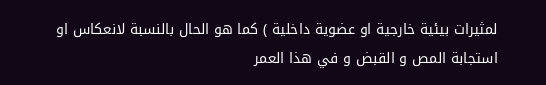لمثيرات بيئية خارجية او عضوية داخلية ) كما هو الحال بالنسبة لانعكاس او استجابة المص و القبض و في هذا العمر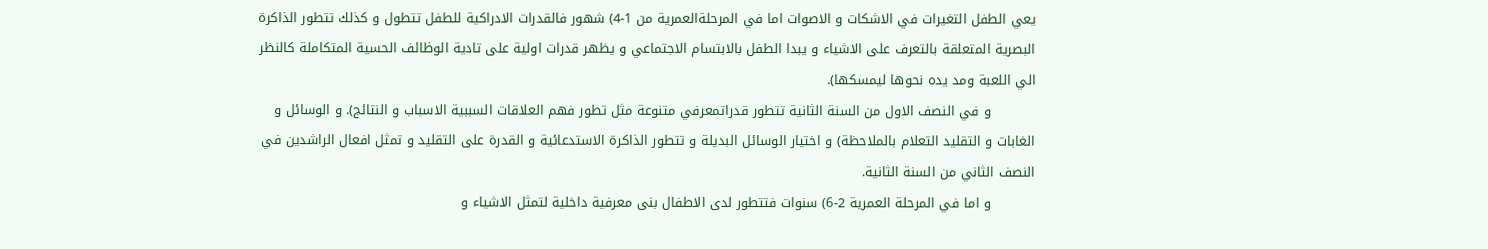يعي الطفل التغيرات في الاشكات و الاصوات اما في المرحلةالعمرية من 1-4) شهور فالقدرات الادراكية للطفل تتطول و كذلك تتطور الذاكرة البصرية المتعلقة بالتعرف على الاشياء و يبدا الطفل بالابتسام الاجتماعي و يظهر قدرات اولية على تادية الوظائف الحسية المتكاملة كالنظر الي اللعبة ومد يده نحوها ليمسكها).
          و في النصف الاول من السنة الثانية تتطور قدراتمعرفي متنوعة مثل تطور فهم العلاقات السببية الاسباب و النتائج). و الوسائل و الغابات و التقليد التعلام بالملاحظة) و اختيار الوسائل البديلة و تتطور الذاكرة الاستدعائية و القدرة على التقليد و تمثل افعال الراشدين في النصف الثاني من السنة الثانية.
          و اما في المرحلة العمرية 2-6) سنوات فتتطور لدى الاطفال بنى معرفية داخلية لتمثل الاشياء و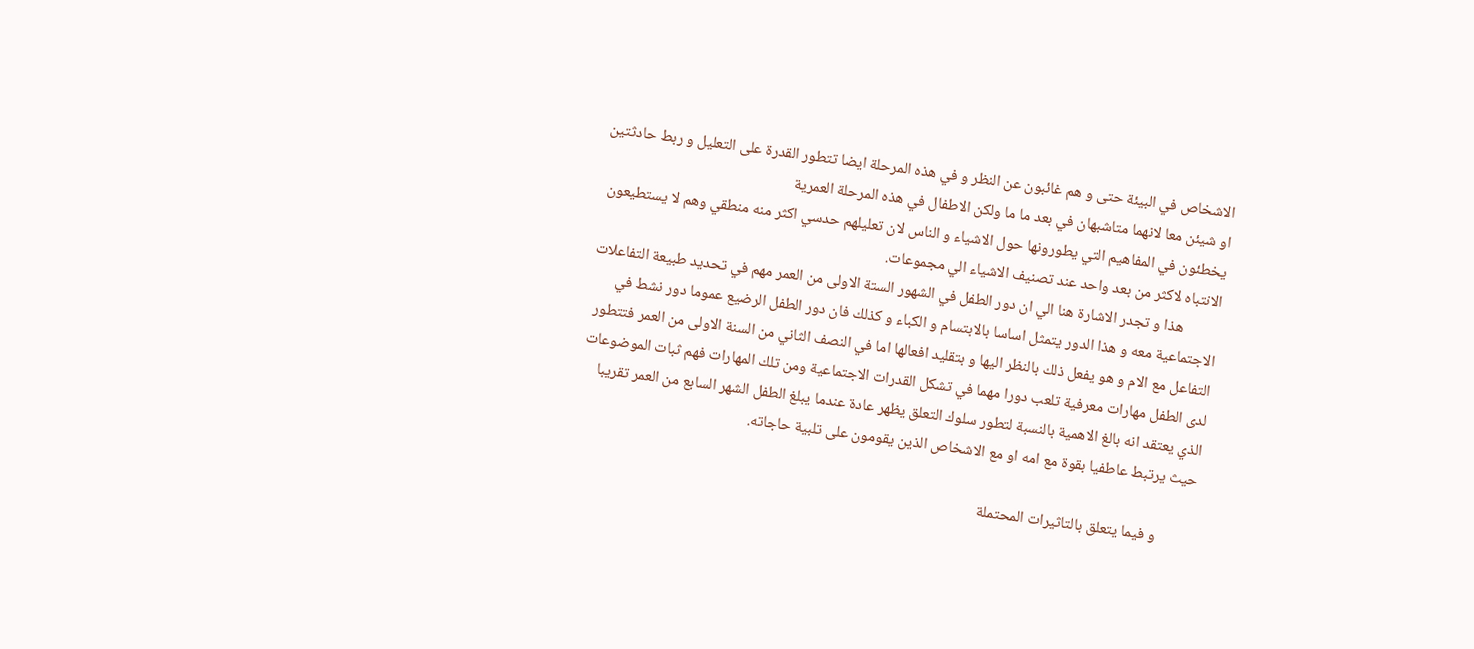الاشخاص في البيئة حتى و هم غائبون عن النظر و في هذه المرحلة ايضا تتطور القدرة على التعليل و ربط حادثتين او شيئن معا لانهما متاشبهان في بعد ما ما ولكن الاطفال في هذه المرحلة العمرية
يخطئون في المفاهيم التي يطورونها حول الاشياء و الناس لان تعليلهم حدسي اكثر منه منطقي وهم لا يستطيعون الانتباه لاكثر من بعد واحد عند تصنيف الاشياء الي مجموعات.
          هذا و تجدر الاشارة هنا الي ان دور الطفل في الشهور الستة الاولى من العمر مهم في تحديد طبيعة التفاعلات الاجتماعية معه و هذا الدور يتمثل اساسا بالابتسام و الكباء و كذلك فان دور الطفل الرضيع عموما دور نشط في التفاعل مع الام و هو يفعل ذلك بالنظر اليها و بتقليد افعالها اما في النصف الثاني من السنة الاولى من العمر فتتطور لدى الطفل مهارات معرفية تلعب دورا مهما في تشكل القدرات الاجتماعية ومن تلك المهارات فهم ثبات الموضوعات الذي يعتقد انه بالغ الاهمية بالنسبة لتطور سلوك التعلق يظهر عادة عندما يبلغ الطفل الشهر السابع من العمر تقريبا حيث يرتبط عاطفيا بقوة مع امه او مع الاشخاص الذين يقومون على تلبية حاجاته.

          و فيما يتعلق بالتاثيرات المحتملة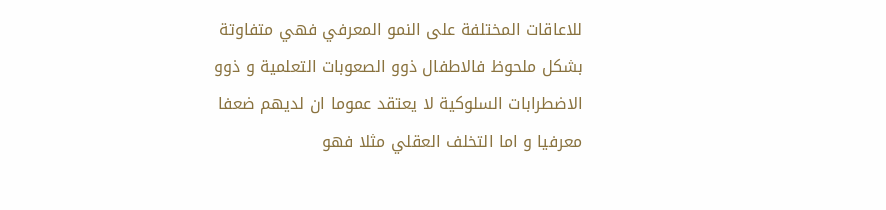للاعاقات المختلفة على النمو المعرفي فهي متفاوتة بشكل ملحوظ فالاطفال ذوو الصعوبات التعلمية و ذوو الاضطرابات السلوكية لا يعتقد عموما ان لديهم ضعفا معرفيا و اما التخلف العقلي مثلا فهو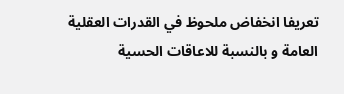تعريفا انخفاض ملحوظ في القدرات العقلية العامة و بالنسبة للاعاقات الحسية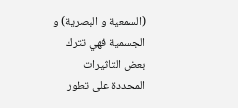(السمعية و البصرية) و الجسمية فهي تترك بعض التاثيرات المحددة على تطور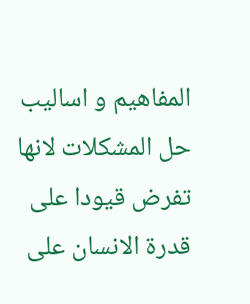المفاهيم و اساليب حل المشكلات لانها تفرض قيودا على قدرة الانسان على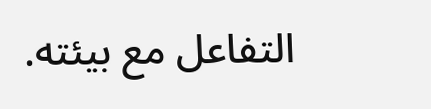التفاعل مع بيئته.